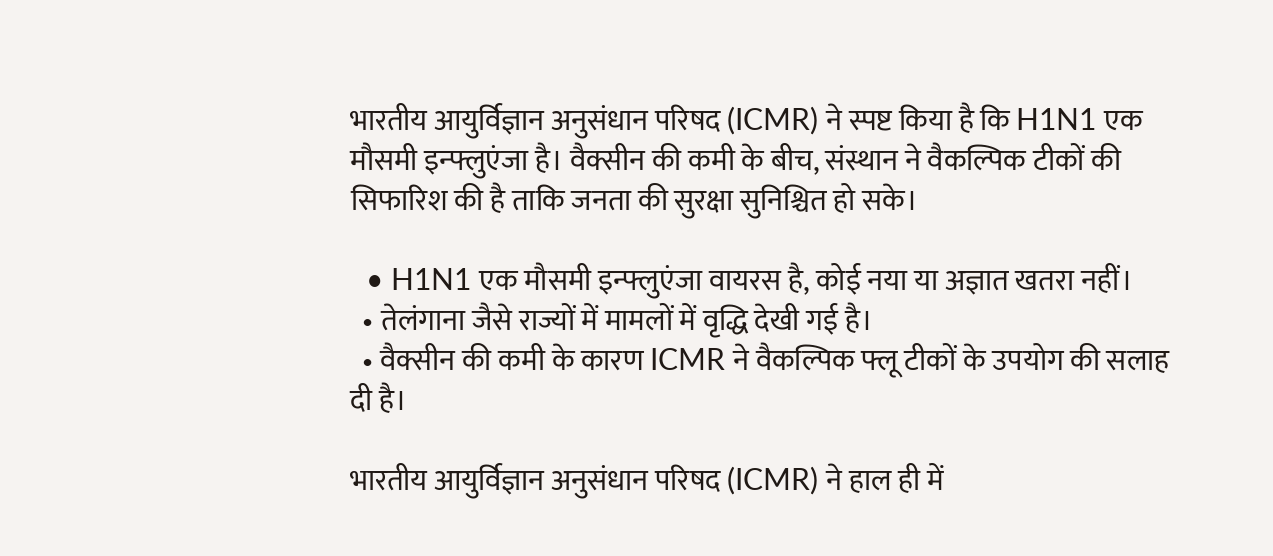भारतीय आयुर्विज्ञान अनुसंधान परिषद (ICMR) ने स्पष्ट किया है कि H1N1 एक मौसमी इन्फ्लुएंजा है। वैक्सीन की कमी के बीच, संस्थान ने वैकल्पिक टीकों की सिफारिश की है ताकि जनता की सुरक्षा सुनिश्चित हो सके।

  • H1N1 एक मौसमी इन्फ्लुएंजा वायरस है, कोई नया या अज्ञात खतरा नहीं।
  • तेलंगाना जैसे राज्यों में मामलों में वृद्धि देखी गई है।
  • वैक्सीन की कमी के कारण ICMR ने वैकल्पिक फ्लू टीकों के उपयोग की सलाह दी है।

भारतीय आयुर्विज्ञान अनुसंधान परिषद (ICMR) ने हाल ही में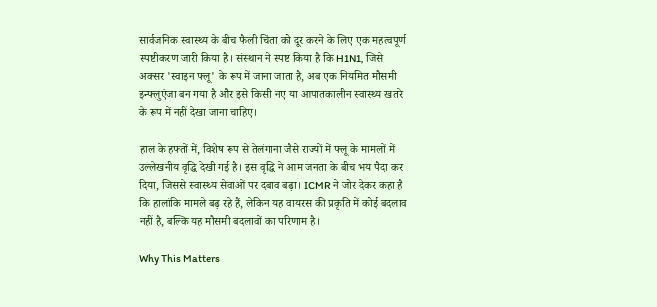सार्वजनिक स्वास्थ्य के बीच फैली चिंता को दूर करने के लिए एक महत्वपूर्ण स्पष्टीकरण जारी किया है। संस्थान ने स्पष्ट किया है कि H1N1, जिसे अक्सर 'स्वाइन फ्लू' के रूप में जाना जाता है, अब एक नियमित मौसमी इन्फ्लुएंजा बन गया है और इसे किसी नए या आपातकालीन स्वास्थ्य खतरे के रूप में नहीं देखा जाना चाहिए।

हाल के हफ्तों में, विशेष रूप से तेलंगाना जैसे राज्यों में फ्लू के मामलों में उल्लेखनीय वृद्धि देखी गई है। इस वृद्धि ने आम जनता के बीच भय पैदा कर दिया, जिससे स्वास्थ्य सेवाओं पर दबाव बढ़ा। ICMR ने जोर देकर कहा है कि हालांकि मामले बढ़ रहे हैं, लेकिन यह वायरस की प्रकृति में कोई बदलाव नहीं है, बल्कि यह मौसमी बदलावों का परिणाम है।

Why This Matters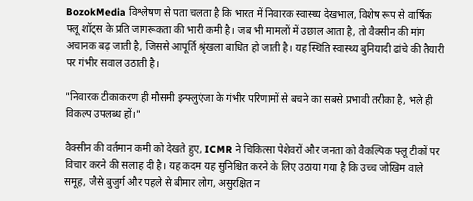BozokMedia विश्लेषण से पता चलता है कि भारत में निवारक स्वास्थ्य देखभाल, विशेष रूप से वार्षिक फ्लू शॉट्स के प्रति जागरूकता की भारी कमी है। जब भी मामलों में उछाल आता है, तो वैक्सीन की मांग अचानक बढ़ जाती है, जिससे आपूर्ति श्रृंखला बाधित हो जाती है। यह स्थिति स्वास्थ्य बुनियादी ढांचे की तैयारी पर गंभीर सवाल उठाती है।

"निवारक टीकाकरण ही मौसमी इन्फ्लुएंजा के गंभीर परिणामों से बचने का सबसे प्रभावी तरीका है, भले ही विकल्प उपलब्ध हों।"

वैक्सीन की वर्तमान कमी को देखते हुए, ICMR ने चिकित्सा पेशेवरों और जनता को वैकल्पिक फ्लू टीकों पर विचार करने की सलाह दी है। यह कदम यह सुनिश्चित करने के लिए उठाया गया है कि उच्च जोखिम वाले समूह, जैसे बुजुर्ग और पहले से बीमार लोग, असुरक्षित न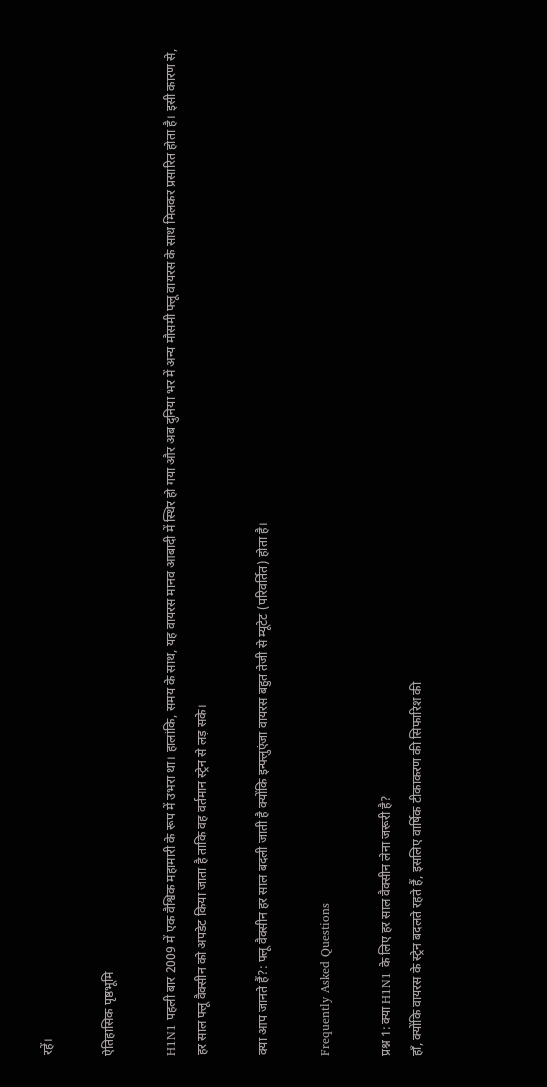रहें।

ऐतिहासिक पृष्ठभूमि

H1N1 पहली बार 2009 में एक वैश्विक महामारी के रूप में उभरा था। हालांकि, समय के साथ, यह वायरस मानव आबादी में स्थिर हो गया और अब दुनिया भर में अन्य मौसमी फ्लू वायरस के साथ मिलकर प्रसारित होता है। इसी कारण से, हर साल फ्लू वैक्सीन को अपडेट किया जाता है ताकि वह वर्तमान स्ट्रेन से लड़ सके।

क्या आप जानते हैं?: फ्लू वैक्सीन हर साल बदली जाती है क्योंकि इन्फ्लुएंजा वायरस बहुत तेजी से म्यूटेट (परिवर्तित) होता है।

Frequently Asked Questions

प्रश्न 1: क्या H1N1 के लिए हर साल वैक्सीन लेना जरूरी है?
हाँ, क्योंकि वायरस के स्ट्रेन बदलते रहते हैं, इसलिए वार्षिक टीकाकरण की सिफारिश की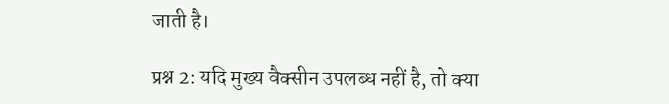जाती है।

प्रश्न 2: यदि मुख्य वैक्सीन उपलब्ध नहीं है, तो क्या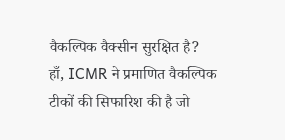वैकल्पिक वैक्सीन सुरक्षित है?
हाँ, ICMR ने प्रमाणित वैकल्पिक टीकों की सिफारिश की है जो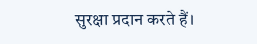सुरक्षा प्रदान करते हैं।